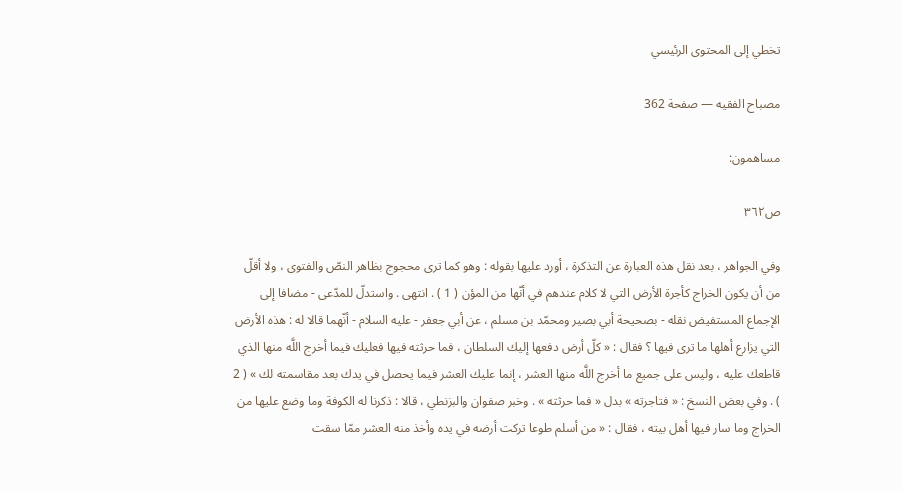تخطي إلى المحتوى الرئيسي

مصباح الفقيه — صفحة 362

مساهمون:

ص٣٦٢

وفي الجواهر ، بعد نقل هذه العبارة عن التذكرة ، أورد عليها بقوله : وهو كما ترى محجوج بظاهر النصّ والفتوى ، ولا أقلّ من أن يكون الخراج كأجرة الأرض التي لا كلام عندهم في أنّها من المؤن ( 1 ) . انتهى . واستدلّ للمدّعى - مضافا إلى الإجماع المستفيض نقله - بصحيحة أبي بصير ومحمّد بن مسلم ، عن أبي جعفر - عليه السلام - أنّهما قالا له : هذه الأرض التي يزارع أهلها ما ترى فيها ؟ فقال : « كلّ أرض دفعها إليك السلطان ، فما حرثته فيها فعليك فيما أخرج اللَّه منها الذي قاطعك عليه ، وليس على جميع ما أخرج اللَّه منها العشر ، إنما عليك العشر فيما يحصل في يدك بعد مقاسمته لك » ( 2 ) . وفي بعض النسخ : « فتاجرته » بدل « فما حرثته » . وخبر صفوان والبزنطي ، قالا : ذكرنا له الكوفة وما وضع عليها من الخراج وما سار فيها أهل بيته ، فقال : « من أسلم طوعا تركت أرضه في يده وأخذ منه العشر ممّا سقت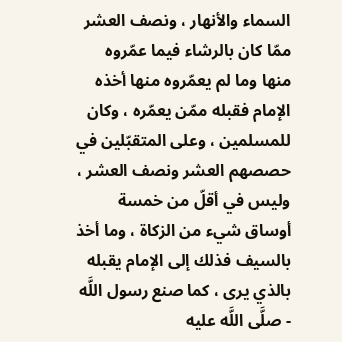السماء والأنهار ، ونصف العشر ممّا كان بالرشاء فيما عمّروه منها وما لم يعمّروه منها أخذه الإمام فقبله ممّن يعمّره ، وكان للمسلمين ، وعلى المتقبّلين في حصصهم العشر ونصف العشر ، وليس في أقلّ من خمسة أوساق شيء من الزكاة ، وما أخذ بالسيف فذلك إلى الإمام يقبله بالذي يرى ، كما صنع رسول اللَّه - صلَّى اللَّه عليه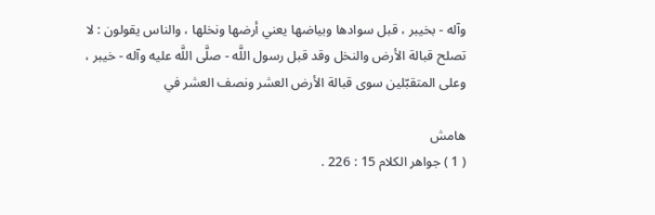وآله - بخيبر ، قبل سوادها وبياضها يعني أرضها ونخلها ، والناس يقولون : لا تصلح قبالة الأرض والنخل وقد قبل رسول اللَّه - صلَّى اللَّه عليه وآله - خيبر ، وعلى المتقبّلين سوى قبالة الأرض العشر ونصف العشر في

هامش
( 1 ) جواهر الكلام 15 : 226 .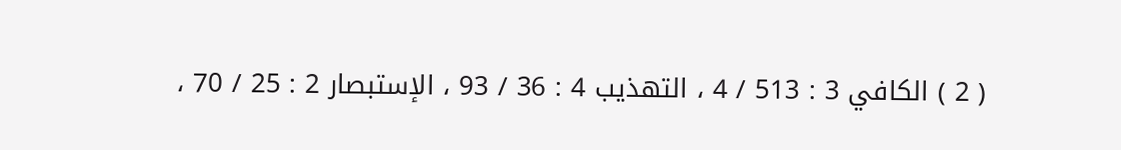( 2 ) الكافي 3 : 513 / 4 ، التهذيب 4 : 36 / 93 ، الإستبصار 2 : 25 / 70 ،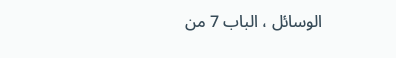الوسائل ، الباب 7 من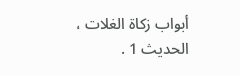أبواب زكاة الغلات ، الحديث 1 .